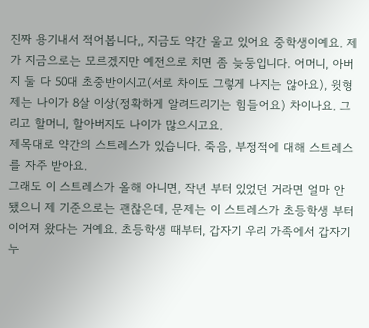진짜 용기내서 적어봅니다,, 지금도 약간 울고 있어요 중학생이예요. 제가 지금으로는 모르겠지만 예전으로 치면 좀 늦둥입니다. 어머니, 아버지 둘 다 50대 초중반이시고(서로 차이도 그렇게 나지는 않아요), 윗형제는 나이가 8살 이상(정확하게 알려드리기는 힘들어요) 차이나요. 그리고 할머니, 할아버지도 나이가 많으시고요.
제목대로 약간의 스트레스가 있습니다. 죽음, 부정적에 대해 스트레스를 자주 받아요.
그래도 이 스트레스가 올해 아니면, 작년 부터 있었던 거라면 얼마 안 됐으니 제 기준으로는 괜찮은데, 문제는 이 스트레스가 초등학생 부터 이어져 왔다는 거예요. 초등학생 때부터, 갑자기 우리 가족에서 갑자기 누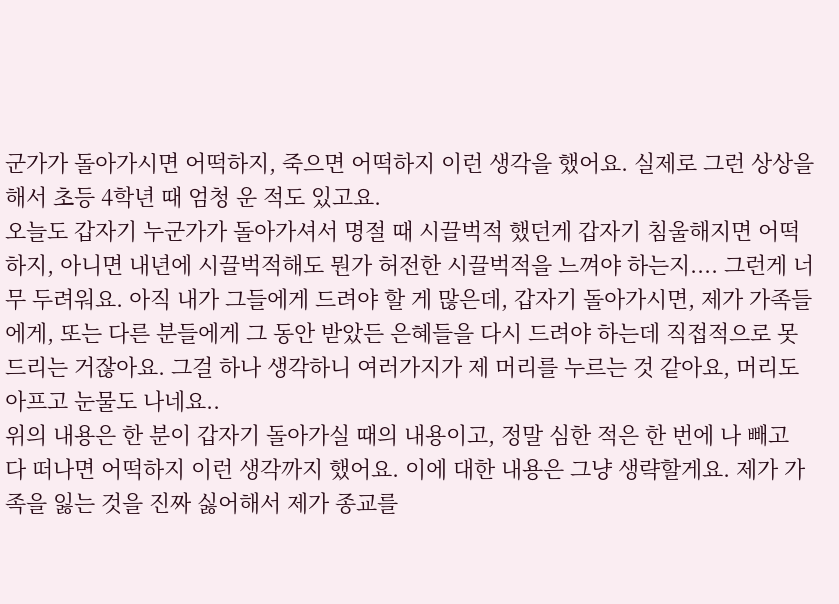군가가 돌아가시면 어떡하지, 죽으면 어떡하지 이런 생각을 했어요. 실제로 그런 상상을 해서 초등 4학년 때 엄청 운 적도 있고요.
오늘도 갑자기 누군가가 돌아가셔서 명절 때 시끌벅적 했던게 갑자기 침울해지면 어떡하지, 아니면 내년에 시끌벅적해도 뭔가 허전한 시끌벅적을 느껴야 하는지.... 그런게 너무 두려워요. 아직 내가 그들에게 드려야 할 게 많은데, 갑자기 돌아가시면, 제가 가족들에게, 또는 다른 분들에게 그 동안 받았든 은혜들을 다시 드려야 하는데 직접적으로 못 드리는 거잖아요. 그걸 하나 생각하니 여러가지가 제 머리를 누르는 것 같아요, 머리도 아프고 눈물도 나네요..
위의 내용은 한 분이 갑자기 돌아가실 때의 내용이고, 정말 심한 적은 한 번에 나 빼고 다 떠나면 어떡하지 이런 생각까지 했어요. 이에 대한 내용은 그냥 생략할게요. 제가 가족을 잃는 것을 진짜 싫어해서 제가 종교를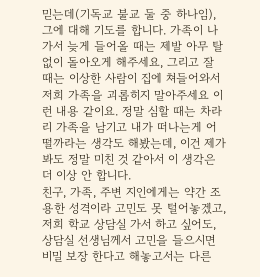믿는데(기독교 불교 둘 중 하나임), 그에 대해 기도를 합니다. 가족이 나가서 늦게 들어올 때는 제발 아무 탈 없이 돌아오게 해주세요, 그리고 잘 때는 이상한 사람이 집에 쳐들어와서 저희 가족을 괴롭히지 말아주세요 이런 내용 같이요. 정말 심할 때는 차라리 가족을 남기고 내가 떠나는게 어떨까라는 생각도 해봤는데, 이건 제가 봐도 정말 미친 것 같아서 이 생각은 더 이상 안 합니다.
친구, 가족, 주변 지인에게는 약간 조용한 성격이라 고민도 못 털어놓겠고, 저희 학교 상담실 가서 하고 싶어도, 상담실 선생님께서 고민을 들으시면 비밀 보장 한다고 해놓고서는 다른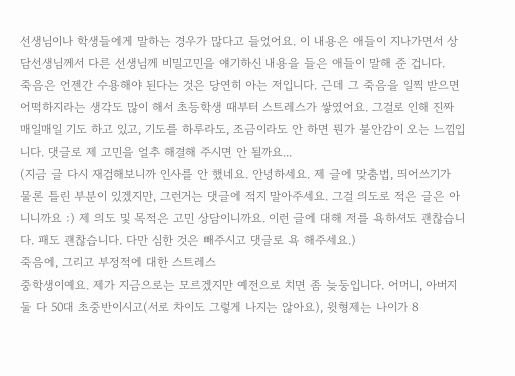선생님이나 학생들에게 말하는 경우가 많다고 들었어요. 이 내용은 애들이 지나가면서 상담선생님께서 다른 선생님께 비밀고민을 얘기하신 내용을 들은 애들이 말해 준 겁니다.
죽음은 언젠간 수용해야 된다는 것은 당연히 아는 저입니다. 근데 그 죽음을 일찍 받으면 어떡하지라는 생각도 많이 해서 초등학생 때부터 스트레스가 쌓였어요. 그걸로 인해 진짜 매일매일 기도 하고 있고, 기도를 하루라도, 조금이라도 안 하면 뭔가 불안감이 오는 느낌입니다. 댓글로 제 고민을 얼추 해결해 주시면 안 될까요...
(지금 글 다시 재검해보니까 인사를 안 했네요. 안녕하세요. 제 글에 맞춤법, 띄어쓰기가 물론 틀린 부분이 있겠지만, 그런거는 댓글에 적지 말아주세요. 그걸 의도로 적은 글은 아니니까요 :) 제 의도 및 목적은 고민 상담이니까요. 이런 글에 대해 저를 욕하셔도 괜찮습니다. 패도 괜찮습니다. 다만 심한 것은 빼주시고 댓글로 욕 해주세요.)
죽음에, 그리고 부정적에 대한 스트레스
중학생이예요. 제가 지금으로는 모르겠지만 예전으로 치면 좀 늦둥입니다. 어머니, 아버지 둘 다 50대 초중반이시고(서로 차이도 그렇게 나지는 않아요), 윗형제는 나이가 8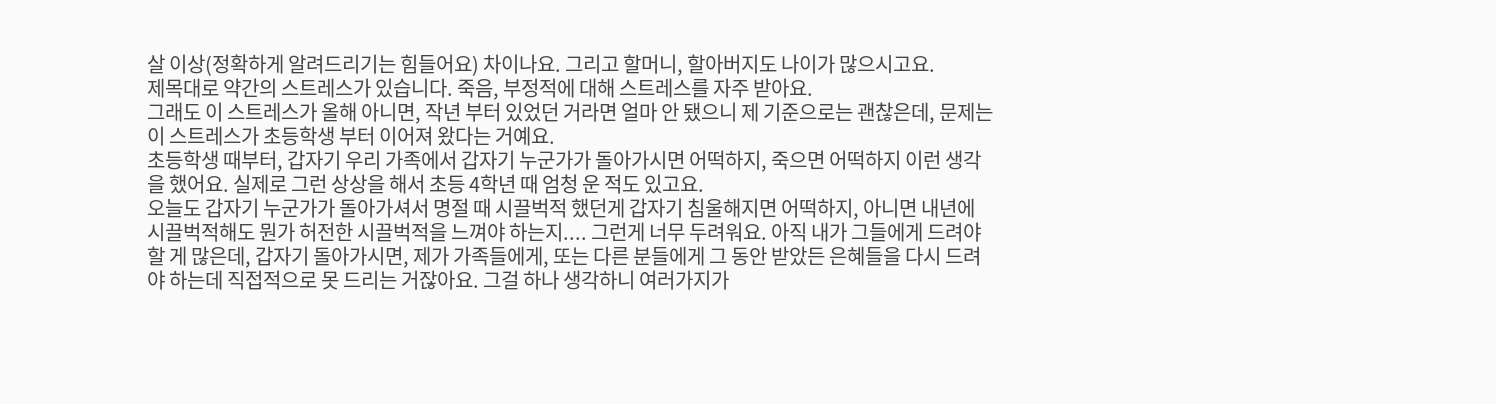살 이상(정확하게 알려드리기는 힘들어요) 차이나요. 그리고 할머니, 할아버지도 나이가 많으시고요.
제목대로 약간의 스트레스가 있습니다. 죽음, 부정적에 대해 스트레스를 자주 받아요.
그래도 이 스트레스가 올해 아니면, 작년 부터 있었던 거라면 얼마 안 됐으니 제 기준으로는 괜찮은데, 문제는 이 스트레스가 초등학생 부터 이어져 왔다는 거예요.
초등학생 때부터, 갑자기 우리 가족에서 갑자기 누군가가 돌아가시면 어떡하지, 죽으면 어떡하지 이런 생각을 했어요. 실제로 그런 상상을 해서 초등 4학년 때 엄청 운 적도 있고요.
오늘도 갑자기 누군가가 돌아가셔서 명절 때 시끌벅적 했던게 갑자기 침울해지면 어떡하지, 아니면 내년에 시끌벅적해도 뭔가 허전한 시끌벅적을 느껴야 하는지.... 그런게 너무 두려워요. 아직 내가 그들에게 드려야 할 게 많은데, 갑자기 돌아가시면, 제가 가족들에게, 또는 다른 분들에게 그 동안 받았든 은혜들을 다시 드려야 하는데 직접적으로 못 드리는 거잖아요. 그걸 하나 생각하니 여러가지가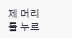제 머리를 누르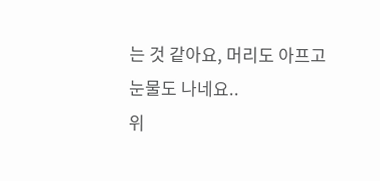는 것 같아요, 머리도 아프고 눈물도 나네요..
위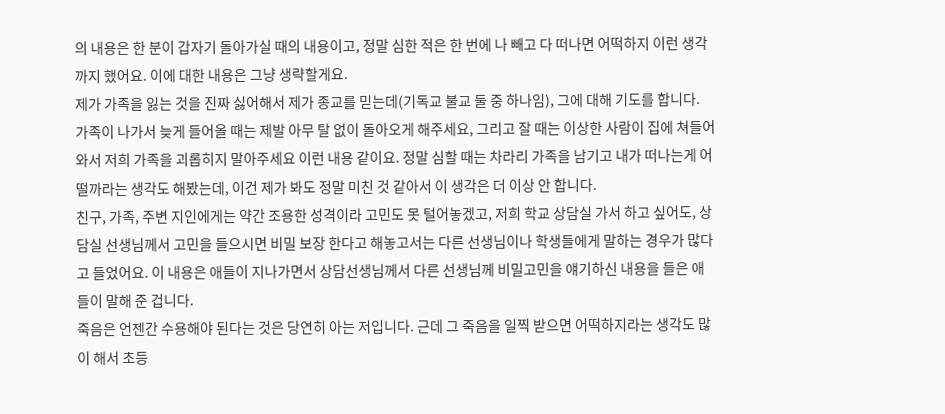의 내용은 한 분이 갑자기 돌아가실 때의 내용이고, 정말 심한 적은 한 번에 나 빼고 다 떠나면 어떡하지 이런 생각까지 했어요. 이에 대한 내용은 그냥 생략할게요.
제가 가족을 잃는 것을 진짜 싫어해서 제가 종교를 믿는데(기독교 불교 둘 중 하나임), 그에 대해 기도를 합니다. 가족이 나가서 늦게 들어올 때는 제발 아무 탈 없이 돌아오게 해주세요, 그리고 잘 때는 이상한 사람이 집에 쳐들어와서 저희 가족을 괴롭히지 말아주세요 이런 내용 같이요. 정말 심할 때는 차라리 가족을 남기고 내가 떠나는게 어떨까라는 생각도 해봤는데, 이건 제가 봐도 정말 미친 것 같아서 이 생각은 더 이상 안 합니다.
친구, 가족, 주변 지인에게는 약간 조용한 성격이라 고민도 못 털어놓겠고, 저희 학교 상담실 가서 하고 싶어도, 상담실 선생님께서 고민을 들으시면 비밀 보장 한다고 해놓고서는 다른 선생님이나 학생들에게 말하는 경우가 많다고 들었어요. 이 내용은 애들이 지나가면서 상담선생님께서 다른 선생님께 비밀고민을 얘기하신 내용을 들은 애들이 말해 준 겁니다.
죽음은 언젠간 수용해야 된다는 것은 당연히 아는 저입니다. 근데 그 죽음을 일찍 받으면 어떡하지라는 생각도 많이 해서 초등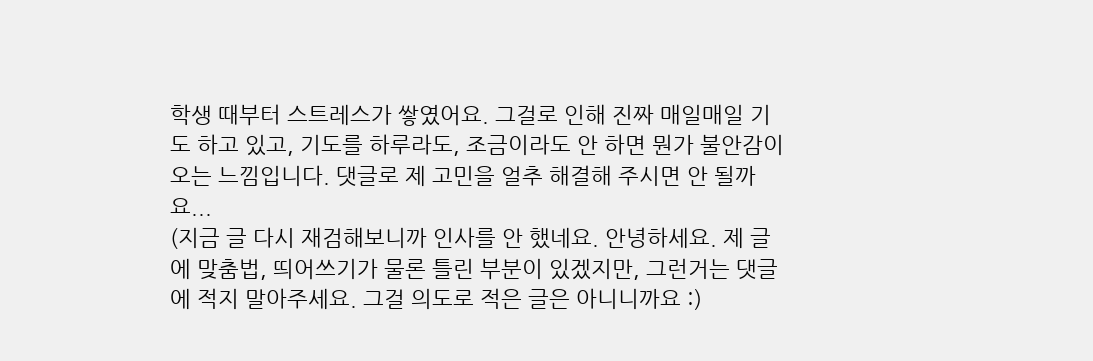학생 때부터 스트레스가 쌓였어요. 그걸로 인해 진짜 매일매일 기도 하고 있고, 기도를 하루라도, 조금이라도 안 하면 뭔가 불안감이 오는 느낌입니다. 댓글로 제 고민을 얼추 해결해 주시면 안 될까요...
(지금 글 다시 재검해보니까 인사를 안 했네요. 안녕하세요. 제 글에 맞춤법, 띄어쓰기가 물론 틀린 부분이 있겠지만, 그런거는 댓글에 적지 말아주세요. 그걸 의도로 적은 글은 아니니까요 :)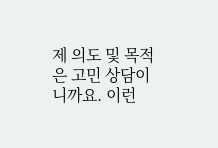제 의도 및 목적은 고민 상담이니까요. 이런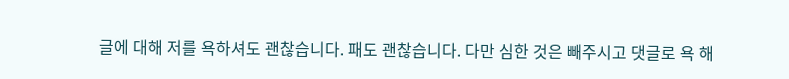글에 대해 저를 욕하셔도 괜찮습니다. 패도 괜찮습니다. 다만 심한 것은 빼주시고 댓글로 욕 해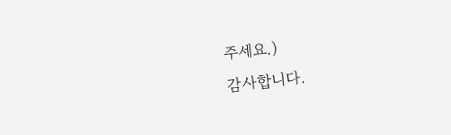주세요.)
감사합니다.